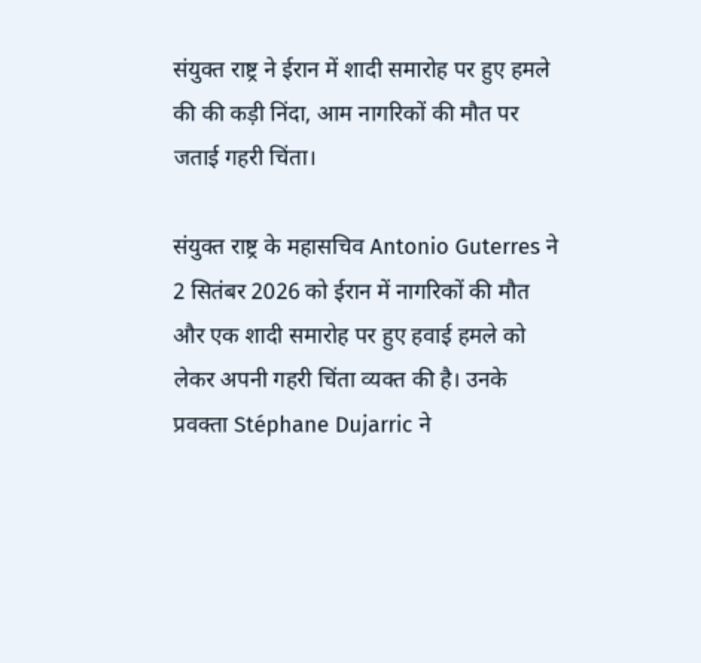संयुक्त राष्ट्र ने ईरान में शादी समारोह पर हुए हमले की की कड़ी निंदा, आम नागरिकों की मौत पर जताई गहरी चिंता।

संयुक्त राष्ट्र के महासचिव Antonio Guterres ने 2 सितंबर 2026 को ईरान में नागरिकों की मौत और एक शादी समारोह पर हुए हवाई हमले को लेकर अपनी गहरी चिंता व्यक्त की है। उनके प्रवक्ता Stéphane Dujarric ने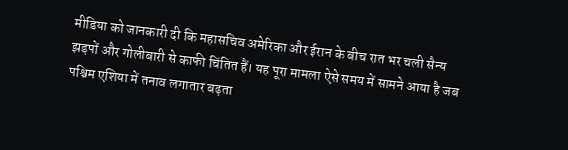मीडिया को जानकारी दी कि महासचिव अमेरिका और ईरान के बीच रात भर चली सैन्य झड़पों और गोलीबारी से काफी चिंतित हैं। यह पूरा मामला ऐसे समय में सामने आया है जब पश्चिम एशिया में तनाव लगातार बढ़ता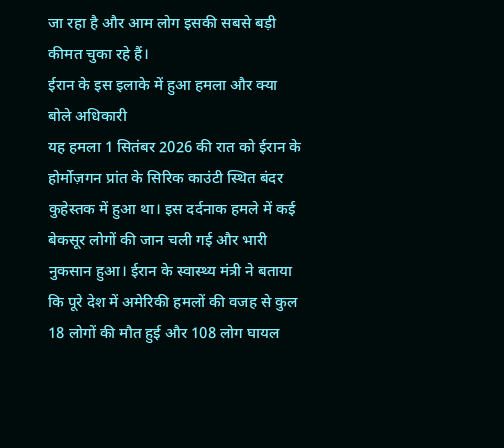जा रहा है और आम लोग इसकी सबसे बड़ी कीमत चुका रहे हैं।
ईरान के इस इलाके में हुआ हमला और क्या बोले अधिकारी
यह हमला 1 सितंबर 2026 की रात को ईरान के होर्मोज़गन प्रांत के सिरिक काउंटी स्थित बंदर कुहेस्तक में हुआ था। इस दर्दनाक हमले में कई बेकसूर लोगों की जान चली गई और भारी नुकसान हुआ। ईरान के स्वास्थ्य मंत्री ने बताया कि पूरे देश में अमेरिकी हमलों की वजह से कुल 18 लोगों की मौत हुई और 108 लोग घायल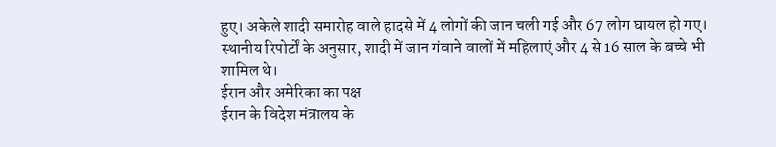हुए। अकेले शादी समारोह वाले हादसे में 4 लोगों की जान चली गई और 67 लोग घायल हो गए। स्थानीय रिपोर्टों के अनुसार, शादी में जान गंवाने वालों में महिलाएं और 4 से 16 साल के बच्चे भी शामिल थे।
ईरान और अमेरिका का पक्ष
ईरान के विदेश मंत्रालय के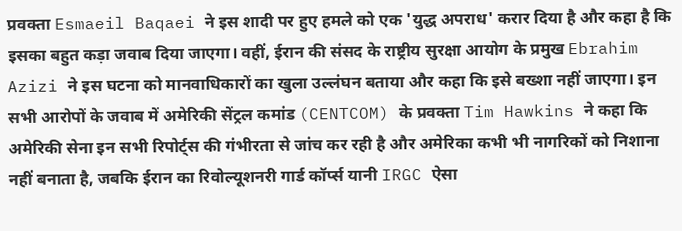प्रवक्ता Esmaeil Baqaei ने इस शादी पर हुए हमले को एक 'युद्ध अपराध' करार दिया है और कहा है कि इसका बहुत कड़ा जवाब दिया जाएगा। वहीं, ईरान की संसद के राष्ट्रीय सुरक्षा आयोग के प्रमुख Ebrahim Azizi ने इस घटना को मानवाधिकारों का खुला उल्लंघन बताया और कहा कि इसे बख्शा नहीं जाएगा। इन सभी आरोपों के जवाब में अमेरिकी सेंट्रल कमांड (CENTCOM) के प्रवक्ता Tim Hawkins ने कहा कि अमेरिकी सेना इन सभी रिपोर्ट्स की गंभीरता से जांच कर रही है और अमेरिका कभी भी नागरिकों को निशाना नहीं बनाता है, जबकि ईरान का रिवोल्यूशनरी गार्ड कॉर्प्स यानी IRGC ऐसा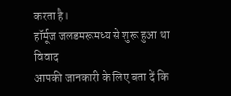करता है।
हॉर्मूज जलडमरूमध्य से शुरू हुआ था विवाद
आपकी जानकारी के लिए बता दें कि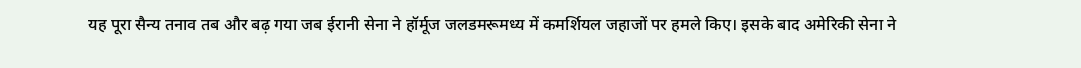यह पूरा सैन्य तनाव तब और बढ़ गया जब ईरानी सेना ने हॉर्मूज जलडमरूमध्य में कमर्शियल जहाजों पर हमले किए। इसके बाद अमेरिकी सेना ने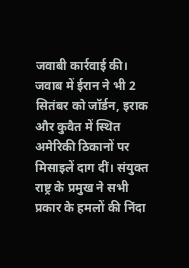जवाबी कार्रवाई की। जवाब में ईरान ने भी 2 सितंबर को जॉर्डन, इराक और कुवैत में स्थित अमेरिकी ठिकानों पर मिसाइलें दाग दीं। संयुक्त राष्ट्र के प्रमुख ने सभी प्रकार के हमलों की निंदा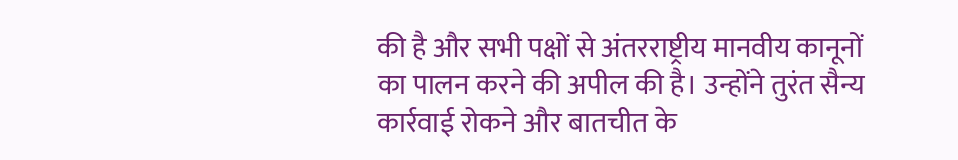की है और सभी पक्षों से अंतरराष्ट्रीय मानवीय कानूनों का पालन करने की अपील की है। उन्होंने तुरंत सैन्य कार्रवाई रोकने और बातचीत के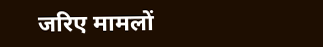जरिए मामलों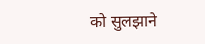को सुलझाने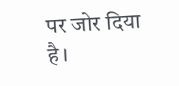पर जोर दिया है।